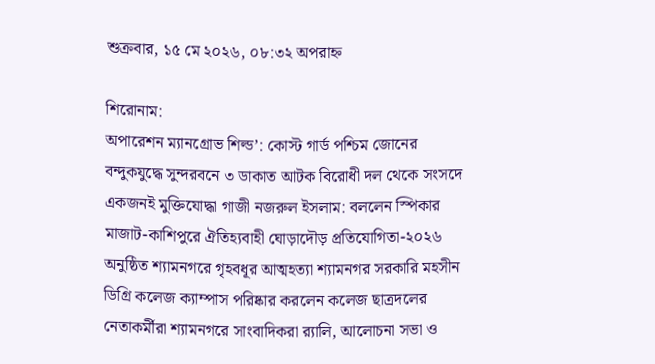শুক্রবার, ১৫ মে ২০২৬, ০৮:৩২ অপরাহ্ন

শিরোনাম:
অপারেশন ম্যানগ্রোভ শিল্ড’: কোস্ট গার্ড পশ্চিম জোনের বন্দুকযুদ্ধে সুন্দরবনে ৩ ডাকাত আটক বিরোধী দল থেকে সংসদে একজনই মুক্তিযোদ্ধা গাজী নজরুল ইসলাম: বললেন স্পিকার মাজাট-কাশিপুরে ঐতিহ্যবাহী ঘোড়াদৌড় প্রতিযোগিতা-২০২৬ অনুষ্ঠিত শ্যামনগরে গৃহবধূর আত্মহত্যা শ্যামনগর সরকারি মহসীন ডিগ্রি কলেজ ক্যাম্পাস পরিষ্কার করলেন কলেজ ছাত্রদলের নেতাকর্মীরা শ্যামনগরে সাংবাদিকরা র‍্যালি, আলোচনা সভা ও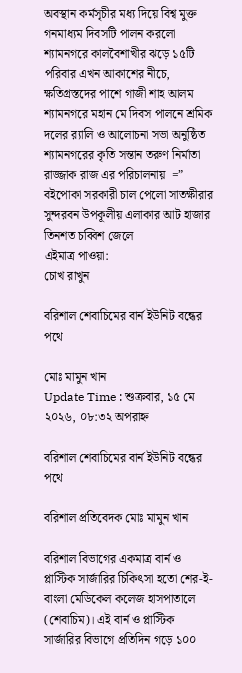অবস্থান কর্মসৃচীর মধ্য দিয়ে বিশ্ব মুক্ত গনমাধ্যম দিবসটি পালন করলো শ্যামনগরে কালবৈশাখীর ঝড়ে ১৫টি পরিবার এখন আকাশের নীচে, ক্ষতিগ্রস্তদের পাশে গাজী শাহ আলম শ্যামনগরে মহান মে দিবস পালনে শ্রমিক দলের র‍্যালি ও আলোচনা সভা অনুষ্ঠিত শ্যামনগরের কৃতি সন্তান তরুণ নির্মাতা রাজ্জাক রাজ এর পরিচালনায়  =” বইপোকা সরকারী চাল পেলো সাতক্ষীরার সুন্দরবন উপকূলীয় এলাকার আট হাজার তিনশত চব্বিশ জেলে
এইমাত্র পাওয়া:
চোখ রাখুন

বরিশাল শেবাচিমের বার্ন ইউনিট বন্ধের পথে

মোঃ মামুন খান
Update Time : শুক্রবার, ১৫ মে ২০২৬, ০৮:৩২ অপরাহ্ন

বরিশাল শেবাচিমের বার্ন ইউনিট বন্ধের পথে

বরিশাল প্রতিবেদক মোঃ মামুন খান

বরিশাল বিভাগের একমাত্র বার্ন ও প্লাস্টিক সার্জারির চিকিৎসা হতো শের-ই-বাংলা মেডিকেল কলেজ হাসপাতালে (শেবাচিম)। এই বার্ন ও প্লাস্টিক সার্জারির বিভাগে প্রতিদিন গড়ে ১০০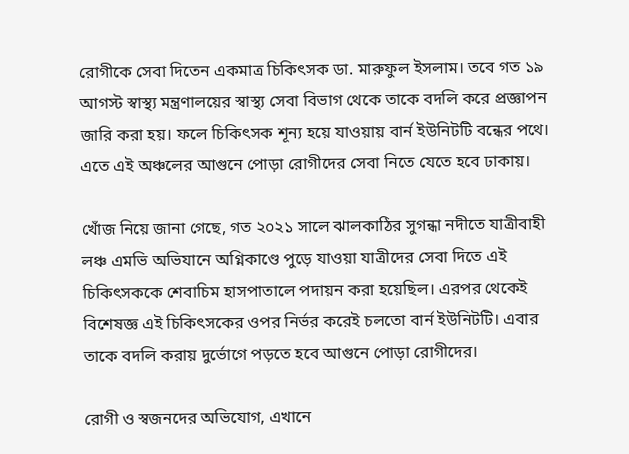রোগীকে সেবা দিতেন একমাত্র চিকিৎসক ডা. মারুফুল ইসলাম। তবে গত ১৯ আগস্ট স্বাস্থ্য মন্ত্রণালয়ের স্বাস্থ্য সেবা বিভাগ থেকে তাকে বদলি করে প্রজ্ঞাপন জারি করা হয়। ফলে চিকিৎসক শূন্য হয়ে যাওয়ায় বার্ন ইউনিটটি বন্ধের পথে। এতে এই অঞ্চলের আগুনে পোড়া রোগীদের সেবা নিতে যেতে হবে ঢাকায়।

খোঁজ নিয়ে জানা গেছে, গত ২০২১ সালে ঝালকাঠির সুগন্ধা নদীতে যাত্রীবাহী লঞ্চ এমভি অভিযানে অগ্নিকাণ্ডে পুড়ে যাওয়া যাত্রীদের সেবা দিতে এই চিকিৎসককে শেবাচিম হাসপাতালে পদায়ন করা হয়েছিল। এরপর থেকেই বিশেষজ্ঞ এই চিকিৎসকের ওপর নির্ভর করেই চলতো বার্ন ইউনিটটি। এবার তাকে বদলি করায় দুর্ভোগে পড়তে হবে আগুনে পোড়া রোগীদের।

রোগী ও স্বজনদের অভিযোগ, এখানে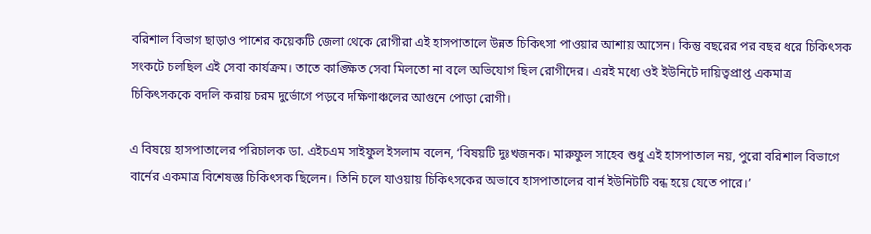বরিশাল বিভাগ ছাড়াও পাশের কয়েকটি জেলা থেকে রোগীরা এই হাসপাতালে উন্নত চিকিৎসা পাওয়ার আশায় আসেন। কিন্তু বছরের পর বছর ধরে চিকিৎসক সংকটে চলছিল এই সেবা কার্যক্রম। তাতে কাঙ্ক্ষিত সেবা মিলতো না বলে অভিযোগ ছিল রোগীদের। এরই মধ্যে ওই ইউনিটে দায়িত্বপ্রাপ্ত একমাত্র চিকিৎসককে বদলি করায় চরম দুর্ভোগে পড়বে দক্ষিণাঞ্চলের আগুনে পোড়া রোগী।

এ বিষয়ে হাসপাতালের পরিচালক ডা. এইচএম সাইফুল ইসলাম বলেন, ‘বিষয়টি দুঃখজনক। মারুফুল সাহেব শুধু এই হাসপাতাল নয়, পুরো বরিশাল বিভাগে বার্নের একমাত্র বিশেষজ্ঞ চিকিৎসক ছিলেন। তিনি চলে যাওয়ায় চিকিৎসকের অভাবে হাসপাতালের বার্ন ইউনিটটি বন্ধ হয়ে যেতে পারে।’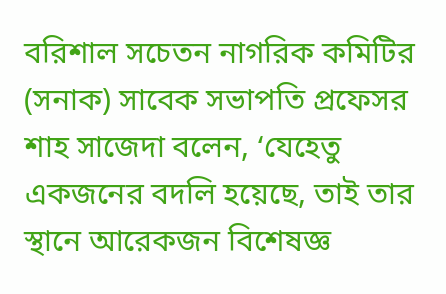বরিশাল সচেতন নাগরিক কমিটির (সনাক) সাবেক সভাপতি প্রফেসর শাহ সাজেদা বলেন, ‘যেহেতু একজনের বদলি হয়েছে, তাই তার স্থানে আরেকজন বিশেষজ্ঞ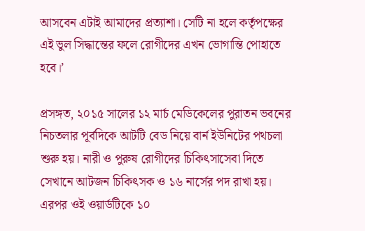আসবেন এটাই আমাদের প্রত্যাশা। সেটি না হলে কর্তৃপক্ষের এই ভুল সিদ্ধান্তের ফলে রোগীদের এখন ভোগান্তি পোহাতে হবে।’

প্রসঙ্গত, ২০১৫ সালের ১২ মার্চ মেডিকেলের পুরাতন ভবনের নিচতলার পূর্বদিকে আটটি বেড নিয়ে বার্ন ইউনিটের পথচলা শুরু হয়। নারী ও পুরুষ রোগীদের চিকিৎসাসেবা দিতে সেখানে আটজন চিকিৎসক ও ১৬ নার্সের পদ রাখা হয়। এরপর ওই ওয়ার্ডটিকে ১০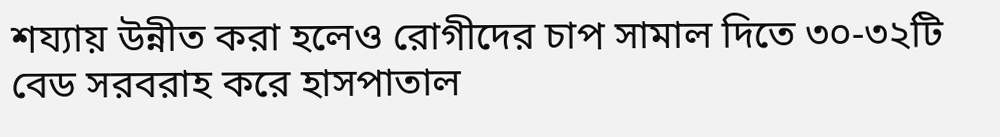শয্যায় উন্নীত করা হলেও রোগীদের চাপ সামাল দিতে ৩০-৩২টি বেড সরবরাহ করে হাসপাতাল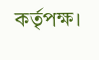কর্তৃপক্ষ।